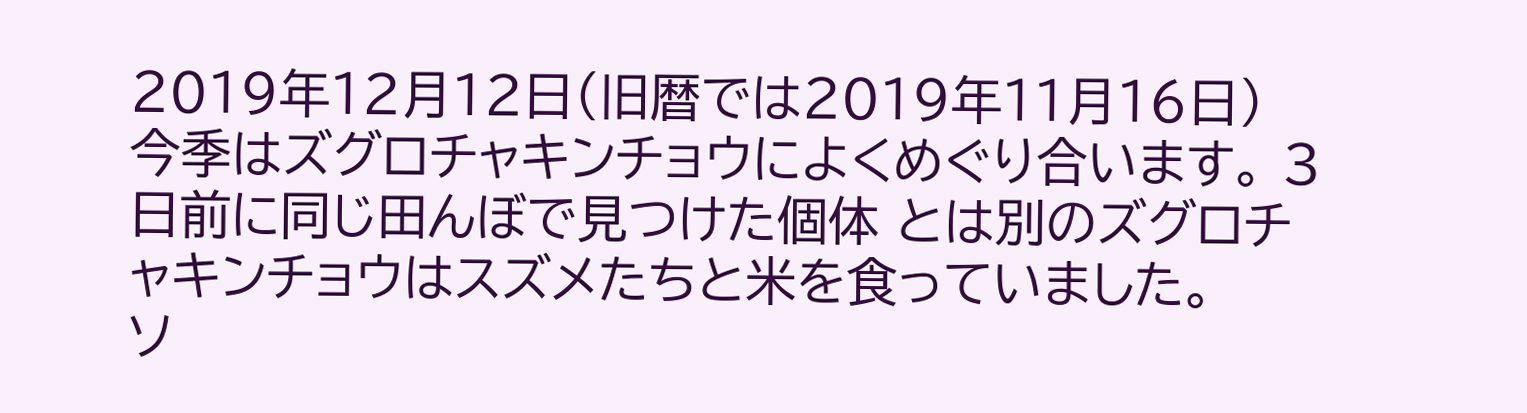2019年12月12日(旧暦では2019年11月16日)
今季はズグロチャキンチョウによくめぐり合います。 3日前に同じ田んぼで見つけた個体 とは別のズグロチャキンチョウはスズメたちと米を食っていました。
ソ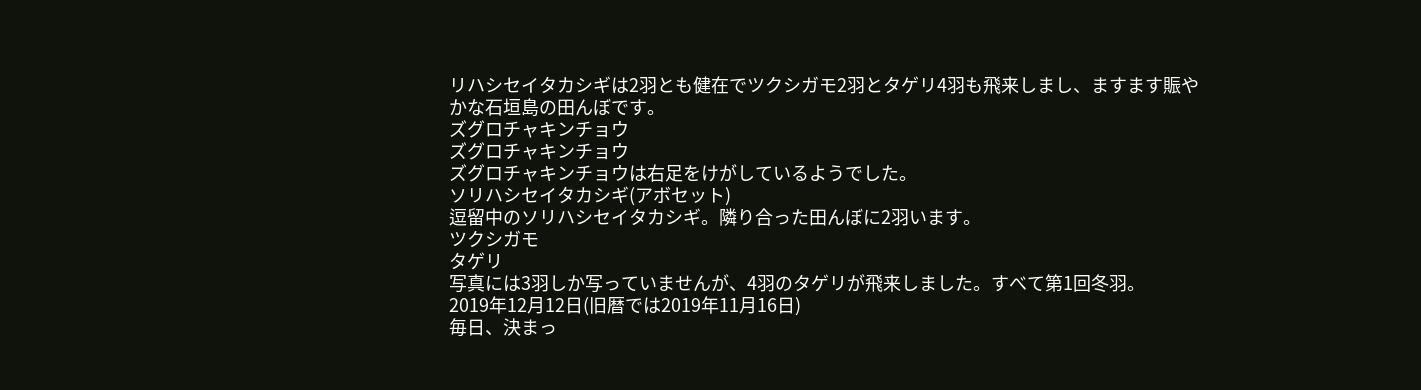リハシセイタカシギは2羽とも健在でツクシガモ2羽とタゲリ4羽も飛来しまし、ますます賑やかな石垣島の田んぼです。
ズグロチャキンチョウ
ズグロチャキンチョウ
ズグロチャキンチョウは右足をけがしているようでした。
ソリハシセイタカシギ(アボセット)
逗留中のソリハシセイタカシギ。隣り合った田んぼに2羽います。
ツクシガモ
タゲリ
写真には3羽しか写っていませんが、4羽のタゲリが飛来しました。すべて第1回冬羽。
2019年12月12日(旧暦では2019年11月16日)
毎日、決まっ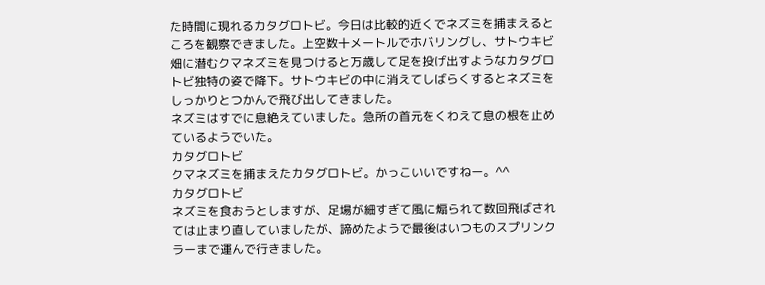た時間に現れるカタグロトビ。今日は比較的近くでネズミを捕まえるところを観察できました。上空数十メートルでホバリングし、サトウキビ畑に潜むクマネズミを見つけると万歳して足を投げ出すようなカタグロトビ独特の姿で降下。サトウキビの中に消えてしばらくするとネズミをしっかりとつかんで飛び出してきました。
ネズミはすでに息絶えていました。急所の首元をくわえて息の根を止めているようでいた。
カタグロトビ
クマネズミを捕まえたカタグロトビ。かっこいいですねー。^^
カタグロトビ
ネズミを食おうとしますが、足場が細すぎて風に煽られて数回飛ばされては止まり直していましたが、諦めたようで最後はいつものスプリンクラーまで運んで行きました。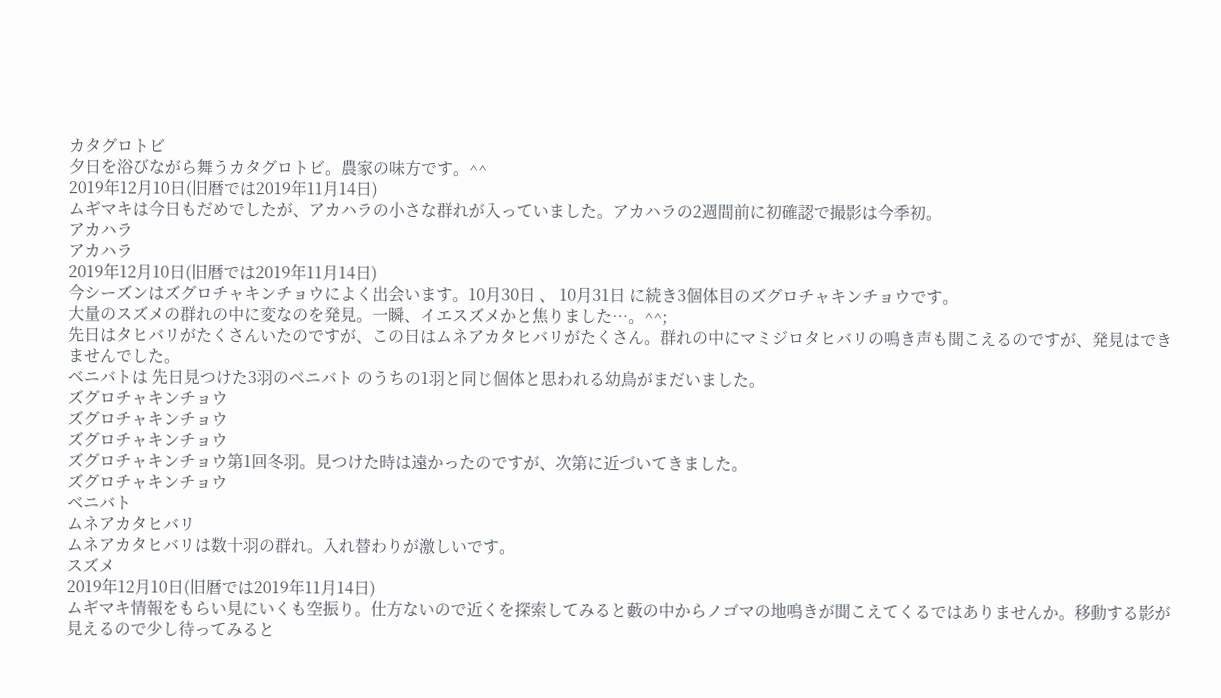カタグロトビ
夕日を浴びながら舞うカタグロトビ。農家の味方です。^^
2019年12月10日(旧暦では2019年11月14日)
ムギマキは今日もだめでしたが、アカハラの小さな群れが入っていました。アカハラの2週間前に初確認で撮影は今季初。
アカハラ
アカハラ
2019年12月10日(旧暦では2019年11月14日)
今シーズンはズグロチャキンチョウによく出会います。10月30日 、 10月31日 に続き3個体目のズグロチャキンチョウです。
大量のスズメの群れの中に変なのを発見。一瞬、イエスズメかと焦りました…。^^;
先日はタヒバリがたくさんいたのですが、この日はムネアカタヒバリがたくさん。群れの中にマミジロタヒバリの鳴き声も聞こえるのですが、発見はできませんでした。
ベニバトは 先日見つけた3羽のベニバト のうちの1羽と同じ個体と思われる幼鳥がまだいました。
ズグロチャキンチョウ
ズグロチャキンチョウ
ズグロチャキンチョウ
ズグロチャキンチョウ第1回冬羽。見つけた時は遠かったのですが、次第に近づいてきました。
ズグロチャキンチョウ
ベニバト
ムネアカタヒバリ
ムネアカタヒバリは数十羽の群れ。入れ替わりが激しいです。
スズメ
2019年12月10日(旧暦では2019年11月14日)
ムギマキ情報をもらい見にいくも空振り。仕方ないので近くを探索してみると藪の中からノゴマの地鳴きが聞こえてくるではありませんか。移動する影が見えるので少し待ってみると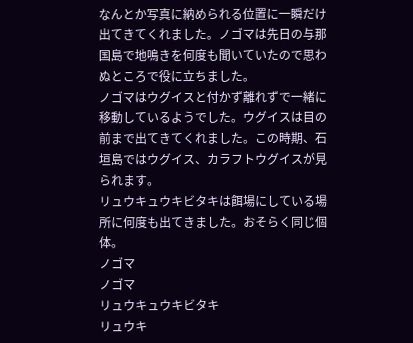なんとか写真に納められる位置に一瞬だけ出てきてくれました。ノゴマは先日の与那国島で地鳴きを何度も聞いていたので思わぬところで役に立ちました。
ノゴマはウグイスと付かず離れずで一緒に移動しているようでした。ウグイスは目の前まで出てきてくれました。この時期、石垣島ではウグイス、カラフトウグイスが見られます。
リュウキュウキビタキは餌場にしている場所に何度も出てきました。おそらく同じ個体。
ノゴマ
ノゴマ
リュウキュウキビタキ
リュウキ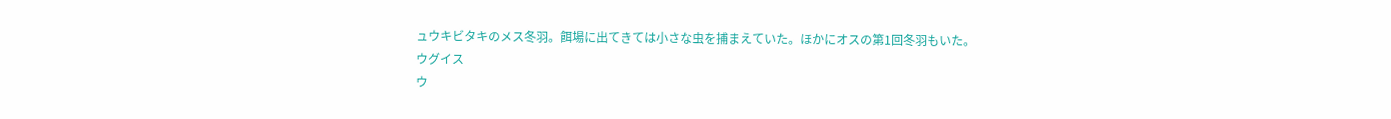ュウキビタキのメス冬羽。餌場に出てきては小さな虫を捕まえていた。ほかにオスの第1回冬羽もいた。
ウグイス
ウ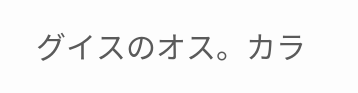グイスのオス。カラ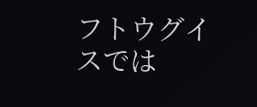フトウグイスでは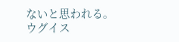ないと思われる。
ウグイス